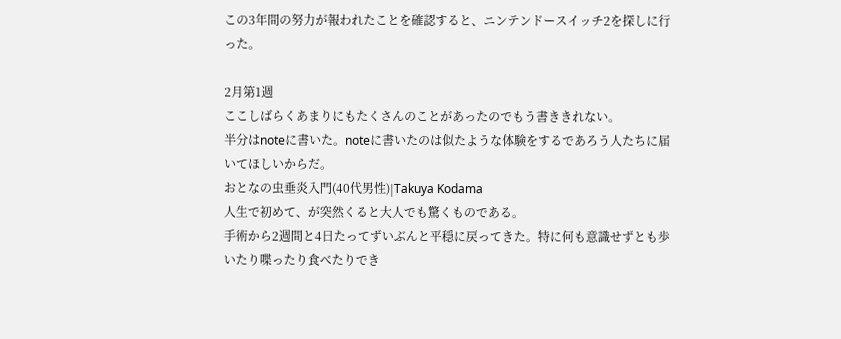この3年間の努力が報われたことを確認すると、ニンテンドースイッチ2を探しに行った。

2月第1週
ここしばらくあまりにもたくさんのことがあったのでもう書ききれない。
半分はnoteに書いた。noteに書いたのは似たような体験をするであろう人たちに届いてほしいからだ。
おとなの虫垂炎入門(40代男性)|Takuya Kodama
人生で初めて、が突然くると大人でも驚くものである。
手術から2週間と4日たってずいぶんと平穏に戻ってきた。特に何も意識せずとも歩いたり喋ったり食べたりでき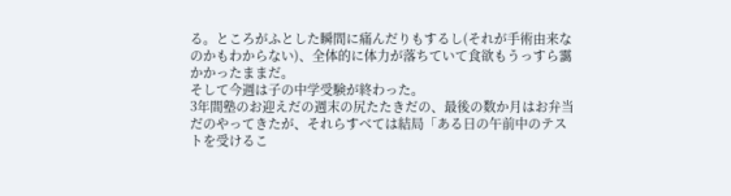る。ところがふとした瞬間に痛んだりもするし(それが手術由来なのかもわからない)、全体的に体力が落ちていて食欲もうっすら靄かかったままだ。
そして今週は子の中学受験が終わった。
3年間塾のお迎えだの週末の尻たたきだの、最後の数か月はお弁当だのやってきたが、それらすべては結局「ある日の午前中のテストを受けるこ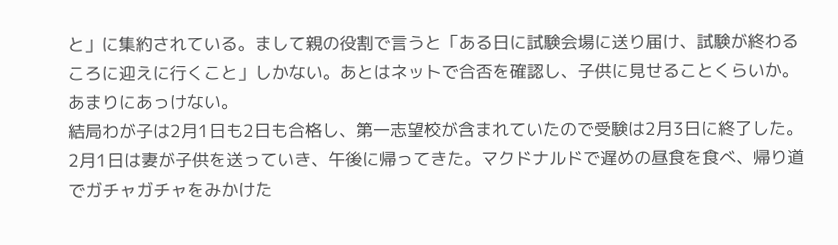と」に集約されている。まして親の役割で言うと「ある日に試験会場に送り届け、試験が終わるころに迎えに行くこと」しかない。あとはネットで合否を確認し、子供に見せることくらいか。あまりにあっけない。
結局わが子は2月1日も2日も合格し、第一志望校が含まれていたので受験は2月3日に終了した。
2月1日は妻が子供を送っていき、午後に帰ってきた。マクドナルドで遅めの昼食を食べ、帰り道でガチャガチャをみかけた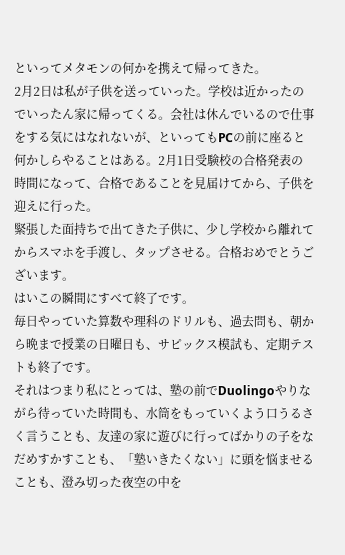といってメタモンの何かを携えて帰ってきた。
2月2日は私が子供を送っていった。学校は近かったのでいったん家に帰ってくる。会社は休んでいるので仕事をする気にはなれないが、といってもPCの前に座ると何かしらやることはある。2月1日受験校の合格発表の時間になって、合格であることを見届けてから、子供を迎えに行った。
緊張した面持ちで出てきた子供に、少し学校から離れてからスマホを手渡し、タップさせる。合格おめでとうございます。
はいこの瞬間にすべて終了です。
毎日やっていた算数や理科のドリルも、過去問も、朝から晩まで授業の日曜日も、サピックス模試も、定期テストも終了です。
それはつまり私にとっては、塾の前でDuolingoやりながら待っていた時間も、水筒をもっていくよう口うるさく言うことも、友達の家に遊びに行ってばかりの子をなだめすかすことも、「塾いきたくない」に頭を悩ませることも、澄み切った夜空の中を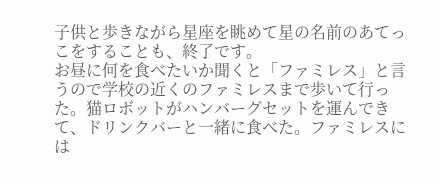子供と歩きながら星座を眺めて星の名前のあてっこをすることも、終了です。
お昼に何を食べたいか聞くと「ファミレス」と言うので学校の近くのファミレスまで歩いて行った。猫ロボットがハンバーグセットを運んできて、ドリンクバーと一緒に食べた。ファミレスには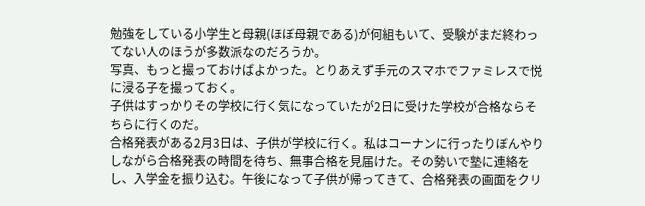勉強をしている小学生と母親(ほぼ母親である)が何組もいて、受験がまだ終わってない人のほうが多数派なのだろうか。
写真、もっと撮っておけばよかった。とりあえず手元のスマホでファミレスで悦に浸る子を撮っておく。
子供はすっかりその学校に行く気になっていたが2日に受けた学校が合格ならそちらに行くのだ。
合格発表がある2月3日は、子供が学校に行く。私はコーナンに行ったりぼんやりしながら合格発表の時間を待ち、無事合格を見届けた。その勢いで塾に連絡をし、入学金を振り込む。午後になって子供が帰ってきて、合格発表の画面をクリ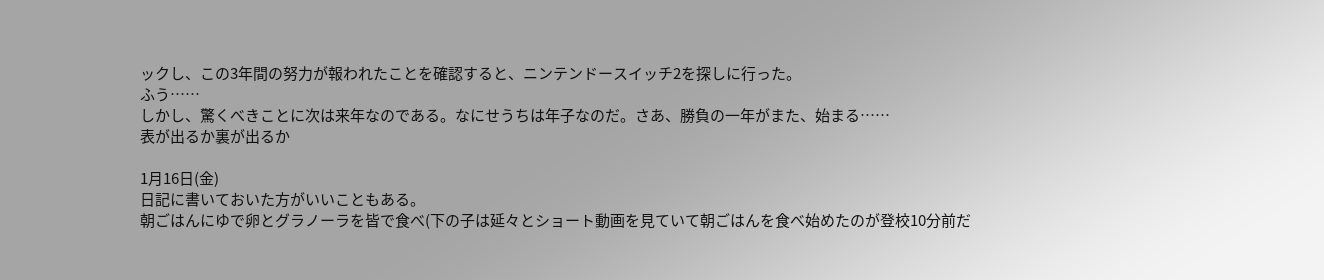ックし、この3年間の努力が報われたことを確認すると、ニンテンドースイッチ2を探しに行った。
ふう……
しかし、驚くべきことに次は来年なのである。なにせうちは年子なのだ。さあ、勝負の一年がまた、始まる……
表が出るか裏が出るか

1月16日(金)
日記に書いておいた方がいいこともある。
朝ごはんにゆで卵とグラノーラを皆で食べ(下の子は延々とショート動画を見ていて朝ごはんを食べ始めたのが登校10分前だ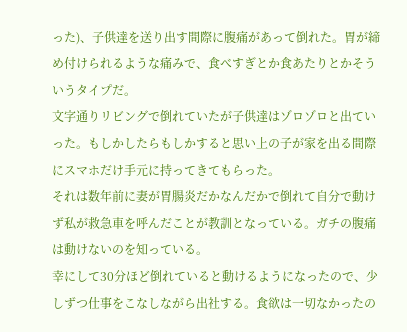った)、子供達を送り出す間際に腹痛があって倒れた。胃が締め付けられるような痛みで、食べすぎとか食あたりとかそういうタイプだ。
文字通りリビングで倒れていたが子供達はゾロゾロと出ていった。もしかしたらもしかすると思い上の子が家を出る間際にスマホだけ手元に持ってきてもらった。
それは数年前に妻が胃腸炎だかなんだかで倒れて自分で動けず私が救急車を呼んだことが教訓となっている。ガチの腹痛は動けないのを知っている。
幸にして30分ほど倒れていると動けるようになったので、少しずつ仕事をこなしながら出社する。食欲は一切なかったの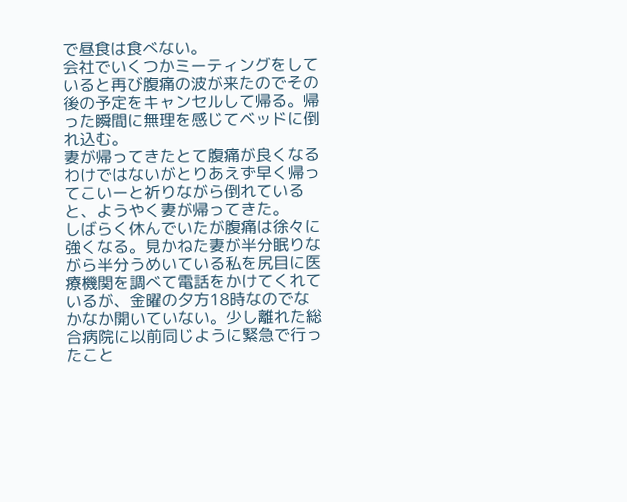で昼食は食べない。
会社でいくつかミーティングをしていると再び腹痛の波が来たのでその後の予定をキャンセルして帰る。帰った瞬間に無理を感じてベッドに倒れ込む。
妻が帰ってきたとて腹痛が良くなるわけではないがとりあえず早く帰ってこいーと祈りながら倒れていると、ようやく妻が帰ってきた。
しばらく休んでいたが腹痛は徐々に強くなる。見かねた妻が半分眠りながら半分うめいている私を尻目に医療機関を調べて電話をかけてくれているが、金曜の夕方18時なのでなかなか開いていない。少し離れた総合病院に以前同じように緊急で行ったこと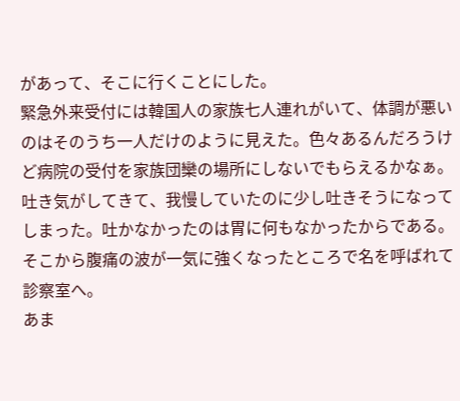があって、そこに行くことにした。
緊急外来受付には韓国人の家族七人連れがいて、体調が悪いのはそのうち一人だけのように見えた。色々あるんだろうけど病院の受付を家族団欒の場所にしないでもらえるかなぁ。
吐き気がしてきて、我慢していたのに少し吐きそうになってしまった。吐かなかったのは胃に何もなかったからである。そこから腹痛の波が一気に強くなったところで名を呼ばれて診察室へ。
あま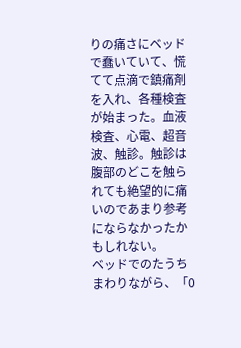りの痛さにベッドで蠢いていて、慌てて点滴で鎮痛剤を入れ、各種検査が始まった。血液検査、心電、超音波、触診。触診は腹部のどこを触られても絶望的に痛いのであまり参考にならなかったかもしれない。
ベッドでのたうちまわりながら、「0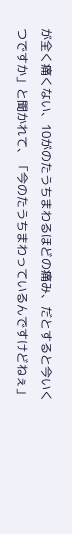が全く痛くない、10がのたうちまわるほどの痛み、だとすると今いくつですか」と聞かれて、「今のたうちまわっているんですけどねぇ」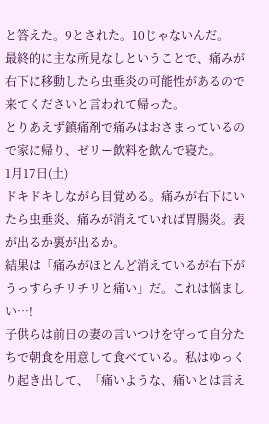と答えた。9とされた。10じゃないんだ。
最終的に主な所見なしということで、痛みが右下に移動したら虫垂炎の可能性があるので来てくださいと言われて帰った。
とりあえず鎮痛剤で痛みはおさまっているので家に帰り、ゼリー飲料を飲んで寝た。
1月17日(土)
ドキドキしながら目覚める。痛みが右下にいたら虫垂炎、痛みが消えていれば胃腸炎。表が出るか裏が出るか。
結果は「痛みがほとんど消えているが右下がうっすらチリチリと痛い」だ。これは悩ましい…!
子供らは前日の妻の言いつけを守って自分たちで朝食を用意して食べている。私はゆっくり起き出して、「痛いような、痛いとは言え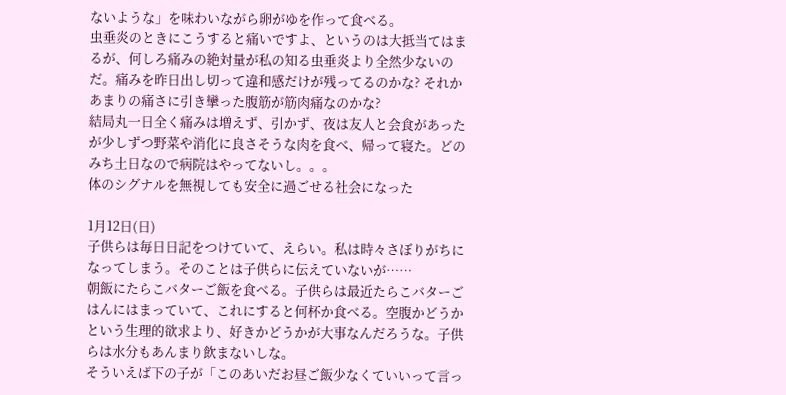ないような」を味わいながら卵がゆを作って食べる。
虫垂炎のときにこうすると痛いですよ、というのは大抵当てはまるが、何しろ痛みの絶対量が私の知る虫垂炎より全然少ないのだ。痛みを昨日出し切って違和感だけが残ってるのかな? それかあまりの痛さに引き攣った腹筋が筋肉痛なのかな?
結局丸一日全く痛みは増えず、引かず、夜は友人と会食があったが少しずつ野菜や消化に良さそうな肉を食べ、帰って寝た。どのみち土日なので病院はやってないし。。。
体のシグナルを無視しても安全に過ごせる社会になった

1月12日(日)
子供らは毎日日記をつけていて、えらい。私は時々さぼりがちになってしまう。そのことは子供らに伝えていないが……
朝飯にたらこバターご飯を食べる。子供らは最近たらこバターごはんにはまっていて、これにすると何杯か食べる。空腹かどうかという生理的欲求より、好きかどうかが大事なんだろうな。子供らは水分もあんまり飲まないしな。
そういえば下の子が「このあいだお昼ご飯少なくていいって言っ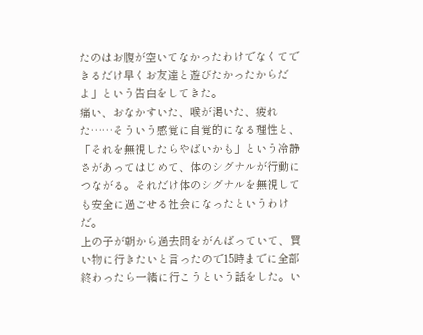たのはお腹が空いてなかったわけでなくてできるだけ早くお友達と遊びたかったからだよ」という告白をしてきた。
痛い、おなかすいた、喉が渇いた、疲れた……そういう感覚に自覚的になる理性と、「それを無視したらやばいかも」という冷静さがあってはじめて、体のシグナルが行動につながる。それだけ体のシグナルを無視しても安全に過ごせる社会になったというわけだ。
上の子が朝から過去問をがんばっていて、買い物に行きたいと言ったので15時までに全部終わったら一緒に行こうという話をした。い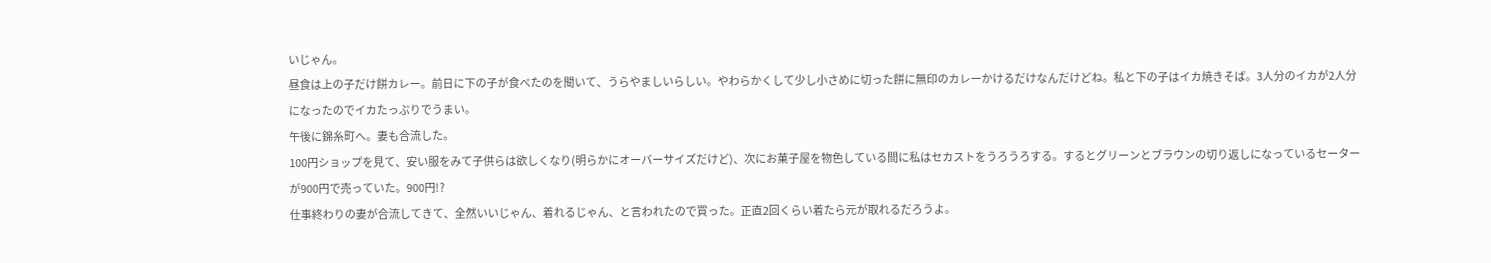いじゃん。
昼食は上の子だけ餅カレー。前日に下の子が食べたのを聞いて、うらやましいらしい。やわらかくして少し小さめに切った餅に無印のカレーかけるだけなんだけどね。私と下の子はイカ焼きそば。3人分のイカが2人分になったのでイカたっぷりでうまい。
午後に錦糸町へ。妻も合流した。
100円ショップを見て、安い服をみて子供らは欲しくなり(明らかにオーバーサイズだけど)、次にお菓子屋を物色している間に私はセカストをうろうろする。するとグリーンとブラウンの切り返しになっているセーターが900円で売っていた。900円!?
仕事終わりの妻が合流してきて、全然いいじゃん、着れるじゃん、と言われたので買った。正直2回くらい着たら元が取れるだろうよ。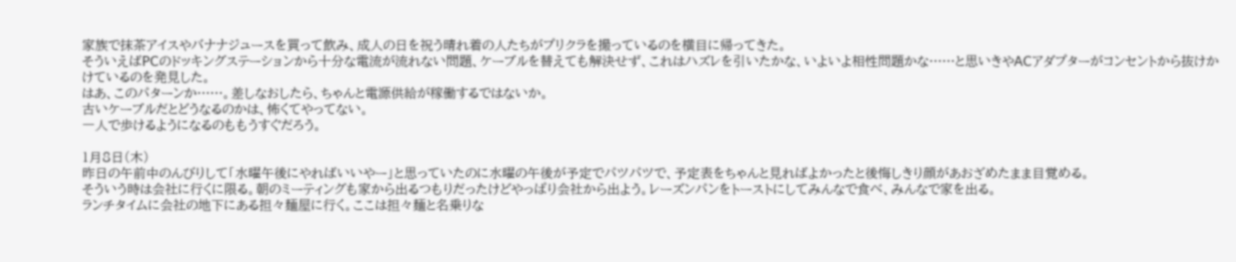家族で抹茶アイスやバナナジュースを買って飲み、成人の日を祝う晴れ着の人たちがプリクラを撮っているのを横目に帰ってきた。
そういえばPCのドッキングステーションから十分な電流が流れない問題、ケーブルを替えても解決せず、これはハズレを引いたかな、いよいよ相性問題かな……と思いきやACアダプターがコンセントから抜けかけているのを発見した。
はあ、このパターンか……。差しなおしたら、ちゃんと電源供給が稼働するではないか。
古いケーブルだとどうなるのかは、怖くてやってない。
一人で歩けるようになるのももうすぐだろう。

1月8日(木)
昨日の午前中のんびりして「水曜午後にやればいいやー」と思っていたのに水曜の午後が予定でパツパツで、予定表をちゃんと見ればよかったと後悔しきり顔があおざめたまま目覚める。
そういう時は会社に行くに限る。朝のミーティングも家から出るつもりだったけどやっぱり会社から出よう。レーズンパンをトーストにしてみんなで食べ、みんなで家を出る。
ランチタイムに会社の地下にある担々麺屋に行く。ここは担々麺と名乗りな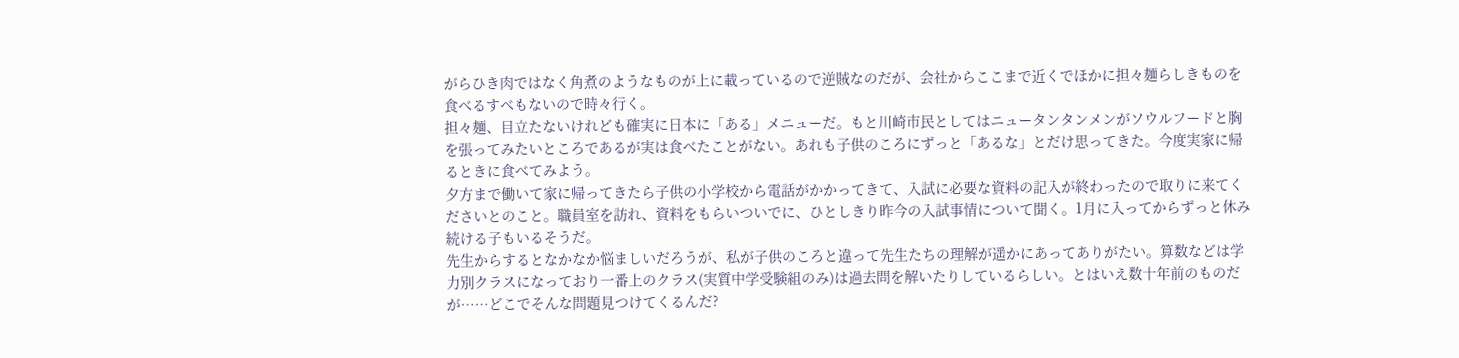がらひき肉ではなく角煮のようなものが上に載っているので逆賊なのだが、会社からここまで近くでほかに担々麺らしきものを食べるすべもないので時々行く。
担々麺、目立たないけれども確実に日本に「ある」メニューだ。もと川崎市民としてはニュータンタンメンがソウルフードと胸を張ってみたいところであるが実は食べたことがない。あれも子供のころにずっと「あるな」とだけ思ってきた。今度実家に帰るときに食べてみよう。
夕方まで働いて家に帰ってきたら子供の小学校から電話がかかってきて、入試に必要な資料の記入が終わったので取りに来てくださいとのこと。職員室を訪れ、資料をもらいついでに、ひとしきり昨今の入試事情について聞く。1月に入ってからずっと休み続ける子もいるそうだ。
先生からするとなかなか悩ましいだろうが、私が子供のころと違って先生たちの理解が遥かにあってありがたい。算数などは学力別クラスになっており一番上のクラス(実質中学受験組のみ)は過去問を解いたりしているらしい。とはいえ数十年前のものだが……どこでそんな問題見つけてくるんだ?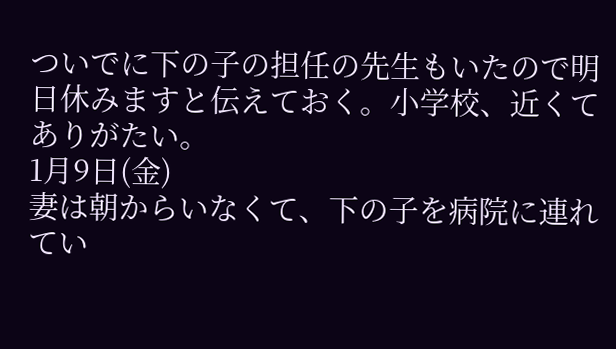ついでに下の子の担任の先生もいたので明日休みますと伝えておく。小学校、近くてありがたい。
1月9日(金)
妻は朝からいなくて、下の子を病院に連れてい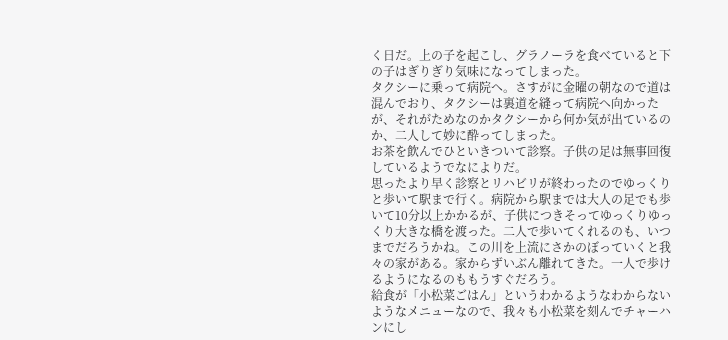く日だ。上の子を起こし、グラノーラを食べていると下の子はぎりぎり気味になってしまった。
タクシーに乗って病院へ。さすがに金曜の朝なので道は混んでおり、タクシーは裏道を縫って病院へ向かったが、それがためなのかタクシーから何か気が出ているのか、二人して妙に酔ってしまった。
お茶を飲んでひといきついて診察。子供の足は無事回復しているようでなによりだ。
思ったより早く診察とリハビリが終わったのでゆっくりと歩いて駅まで行く。病院から駅までは大人の足でも歩いて10分以上かかるが、子供につきそってゆっくりゆっくり大きな橋を渡った。二人で歩いてくれるのも、いつまでだろうかね。この川を上流にさかのぼっていくと我々の家がある。家からずいぶん離れてきた。一人で歩けるようになるのももうすぐだろう。
給食が「小松菜ごはん」というわかるようなわからないようなメニューなので、我々も小松菜を刻んでチャーハンにし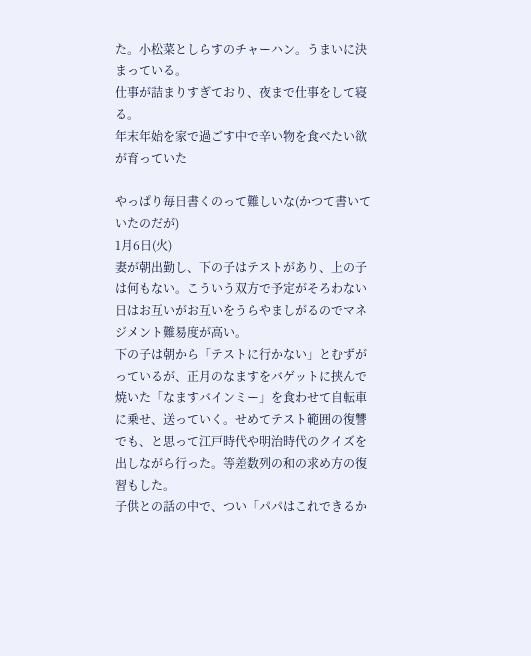た。小松菜としらすのチャーハン。うまいに決まっている。
仕事が詰まりすぎており、夜まで仕事をして寝る。
年末年始を家で過ごす中で辛い物を食べたい欲が育っていた

やっぱり毎日書くのって難しいな(かつて書いていたのだが)
1月6日(火)
妻が朝出勤し、下の子はテストがあり、上の子は何もない。こういう双方で予定がそろわない日はお互いがお互いをうらやましがるのでマネジメント難易度が高い。
下の子は朝から「テストに行かない」とむずがっているが、正月のなますをバゲットに挟んで焼いた「なますバインミー」を食わせて自転車に乗せ、送っていく。せめてテスト範囲の復讐でも、と思って江戸時代や明治時代のクイズを出しながら行った。等差数列の和の求め方の復習もした。
子供との話の中で、つい「パパはこれできるか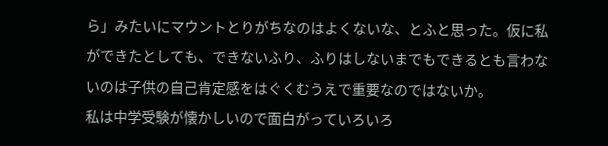ら」みたいにマウントとりがちなのはよくないな、とふと思った。仮に私ができたとしても、できないふり、ふりはしないまでもできるとも言わないのは子供の自己肯定感をはぐくむうえで重要なのではないか。
私は中学受験が懐かしいので面白がっていろいろ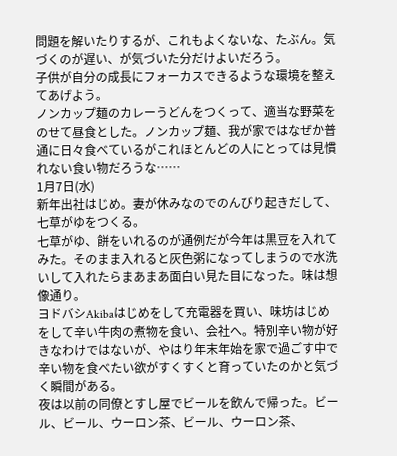問題を解いたりするが、これもよくないな、たぶん。気づくのが遅い、が気づいた分だけよいだろう。
子供が自分の成長にフォーカスできるような環境を整えてあげよう。
ノンカップ麺のカレーうどんをつくって、適当な野菜をのせて昼食とした。ノンカップ麺、我が家ではなぜか普通に日々食べているがこれほとんどの人にとっては見慣れない食い物だろうな……
1月7日(水)
新年出社はじめ。妻が休みなのでのんびり起きだして、七草がゆをつくる。
七草がゆ、餅をいれるのが通例だが今年は黒豆を入れてみた。そのまま入れると灰色粥になってしまうので水洗いして入れたらまあまあ面白い見た目になった。味は想像通り。
ヨドバシAkibaはじめをして充電器を買い、味坊はじめをして辛い牛肉の煮物を食い、会社へ。特別辛い物が好きなわけではないが、やはり年末年始を家で過ごす中で辛い物を食べたい欲がすくすくと育っていたのかと気づく瞬間がある。
夜は以前の同僚とすし屋でビールを飲んで帰った。ビール、ビール、ウーロン茶、ビール、ウーロン茶、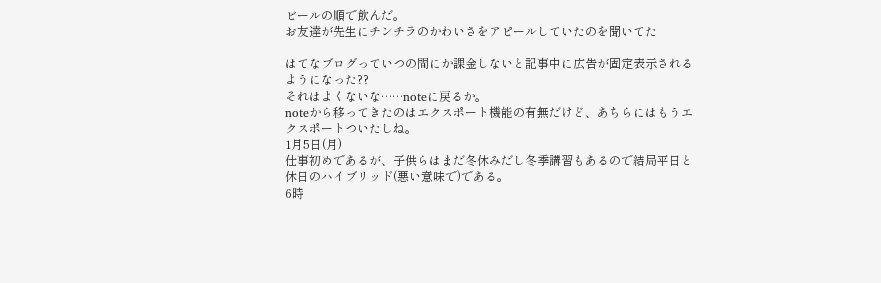ビールの順で飲んだ。
お友達が先生にチンチラのかわいさをアピールしていたのを聞いてた

はてなブログっていつの間にか課金しないと記事中に広告が固定表示されるようになった??
それはよくないな……noteに戻るか。
noteから移ってきたのはエクスポート機能の有無だけど、あちらにはもうエクスポートついたしね。
1月5日(月)
仕事初めであるが、子供らはまだ冬休みだし冬季講習もあるので結局平日と休日のハイブリッド(悪い意味で)である。
6時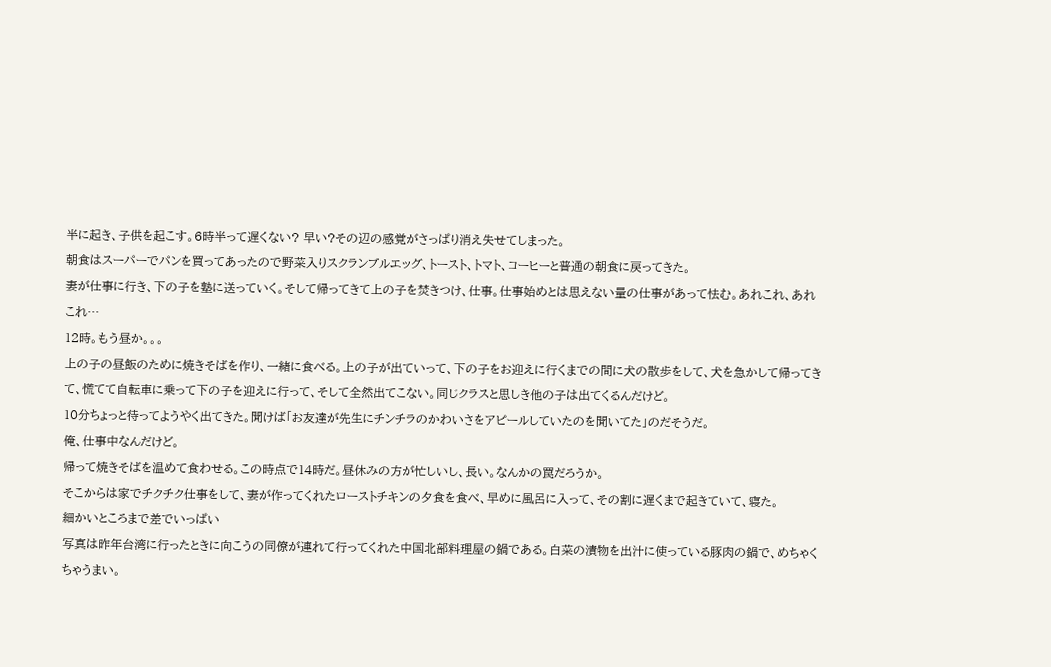半に起き、子供を起こす。6時半って遅くない? 早い?その辺の感覚がさっぱり消え失せてしまった。
朝食はスーパーでパンを買ってあったので野菜入りスクランブルエッグ、トースト、トマト、コーヒーと普通の朝食に戻ってきた。
妻が仕事に行き、下の子を塾に送っていく。そして帰ってきて上の子を焚きつけ、仕事。仕事始めとは思えない量の仕事があって怯む。あれこれ、あれこれ…
12時。もう昼か。。。
上の子の昼飯のために焼きそばを作り、一緒に食べる。上の子が出ていって、下の子をお迎えに行くまでの間に犬の散歩をして、犬を急かして帰ってきて、慌てて自転車に乗って下の子を迎えに行って、そして全然出てこない。同じクラスと思しき他の子は出てくるんだけど。
10分ちょっと待ってようやく出てきた。聞けば「お友達が先生にチンチラのかわいさをアピールしていたのを聞いてた」のだそうだ。
俺、仕事中なんだけど。
帰って焼きそばを温めて食わせる。この時点で14時だ。昼休みの方が忙しいし、長い。なんかの罠だろうか。
そこからは家でチクチク仕事をして、妻が作ってくれたローストチキンの夕食を食べ、早めに風呂に入って、その割に遅くまで起きていて、寝た。
細かいところまで差でいっぱい
写真は昨年台湾に行ったときに向こうの同僚が連れて行ってくれた中国北部料理屋の鍋である。白菜の漬物を出汁に使っている豚肉の鍋で、めちゃくちゃうまい。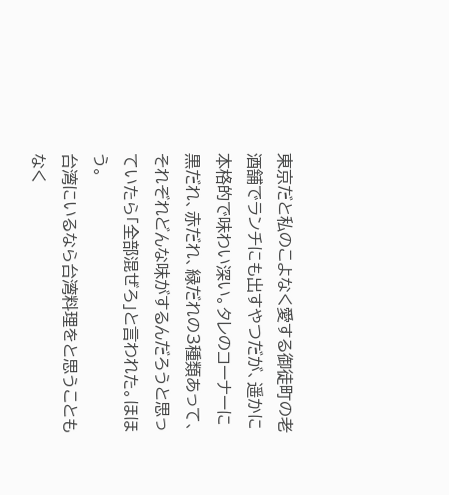東京だと私のこよなく愛する御徒町の老酒舗でランチにも出すやつだが、遥かに本格的で味わい深い。タレのコーナーに黒だれ、赤だれ、緑だれの3種類あって、それぞれどんな味がするんだろうと思っていたら「全部混ぜろ」と言われた。ほほう。
台湾にいるなら台湾料理をと思うこともなく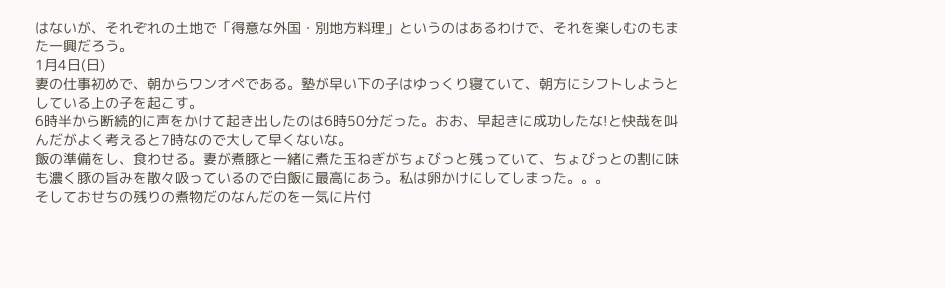はないが、それぞれの土地で「得意な外国・別地方料理」というのはあるわけで、それを楽しむのもまた一興だろう。
1月4日(日)
妻の仕事初めで、朝からワンオペである。塾が早い下の子はゆっくり寝ていて、朝方にシフトしようとしている上の子を起こす。
6時半から断続的に声をかけて起き出したのは6時50分だった。おお、早起きに成功したな!と快哉を叫んだがよく考えると7時なので大して早くないな。
飯の準備をし、食わせる。妻が煮豚と一緒に煮た玉ねぎがちょびっと残っていて、ちょびっとの割に味も濃く豚の旨みを散々吸っているので白飯に最高にあう。私は卵かけにしてしまった。。。
そしておせちの残りの煮物だのなんだのを一気に片付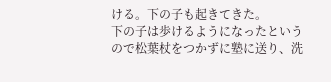ける。下の子も起きてきた。
下の子は歩けるようになったというので松葉杖をつかずに塾に送り、洗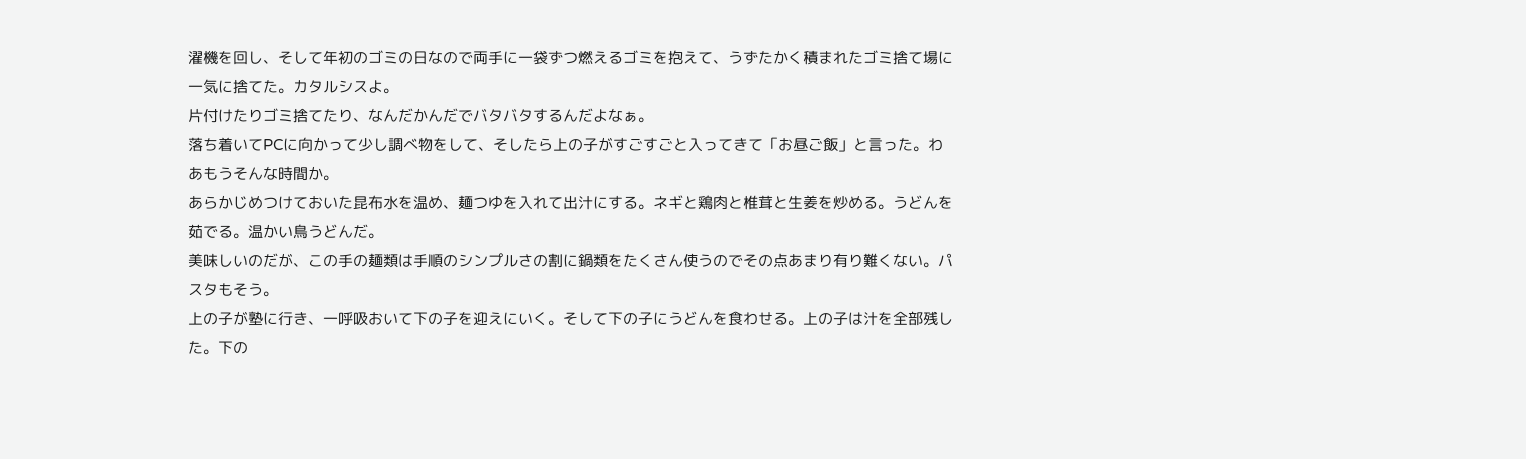濯機を回し、そして年初のゴミの日なので両手に一袋ずつ燃えるゴミを抱えて、うずたかく積まれたゴミ捨て場に一気に捨てた。カタルシスよ。
片付けたりゴミ捨てたり、なんだかんだでバタバタするんだよなぁ。
落ち着いてPCに向かって少し調べ物をして、そしたら上の子がすごすごと入ってきて「お昼ご飯」と言った。わあもうそんな時間か。
あらかじめつけておいた昆布水を温め、麺つゆを入れて出汁にする。ネギと鶏肉と椎茸と生姜を炒める。うどんを茹でる。温かい鳥うどんだ。
美味しいのだが、この手の麺類は手順のシンプルさの割に鍋類をたくさん使うのでその点あまり有り難くない。パスタもそう。
上の子が塾に行き、一呼吸おいて下の子を迎えにいく。そして下の子にうどんを食わせる。上の子は汁を全部残した。下の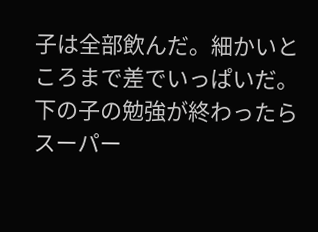子は全部飲んだ。細かいところまで差でいっぱいだ。
下の子の勉強が終わったらスーパー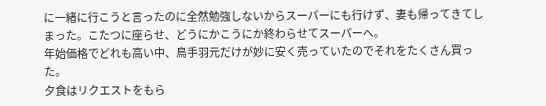に一緒に行こうと言ったのに全然勉強しないからスーパーにも行けず、妻も帰ってきてしまった。こたつに座らせ、どうにかこうにか終わらせてスーパーへ。
年始価格でどれも高い中、鳥手羽元だけが妙に安く売っていたのでそれをたくさん買った。
夕食はリクエストをもら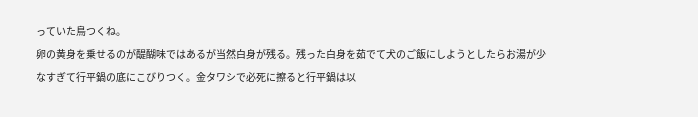っていた鳥つくね。
卵の黄身を乗せるのが醍醐味ではあるが当然白身が残る。残った白身を茹でて犬のご飯にしようとしたらお湯が少なすぎて行平鍋の底にこびりつく。金タワシで必死に擦ると行平鍋は以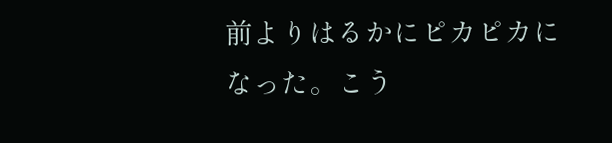前よりはるかにピカピカになった。こう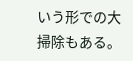いう形での大掃除もある。